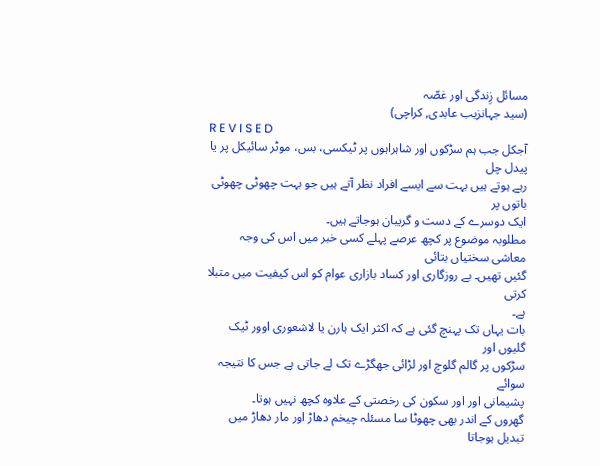مسائل زِندگی اور غصّہ
(سید جہانزیب عابدی, کراچی)
R E V I S E D
آجکل جب ہم سڑکوں اور شاہراہوں پر ٹیکسی، بس، موٹر سائیکل پر یا پیدل چل
رہے ہوتے ہیں بہت سے ایسے افراد نظر آتے ہیں جو بہت چھوٹی چھوٹی باتوں پر
ایک دوسرے کے دست و گریبان ہوجاتے ہیں۔
مطلوبہ موضوع پر کچھ عرصے پہلے کسی خبر میں اس کی وجہ معاشی سختیاں بتائی
گئیں تھیں۔ بے روزگاری اور کساد بازاری عوام کو اس کیفیت میں متبلا کرتی
ہے۔
بات یہاں تک پہنچ گئی ہے کہ اکثر ایک ہارن یا لاشعوری اوور ٹیک گلیوں اور
سڑکوں پر گالم گلوچ اور لڑائی جھگڑے تک لے جاتی ہے جس کا نتیجہ سوائے
پشیمانی اور اور سکون کی رخصتی کے علاوہ کچھ نہیں ہوتا۔
گھروں کے اندر بھی چھوٹا سا مسئلہ چیخم دھاڑ اور مار دھاڑ میں تبدیل ہوجاتا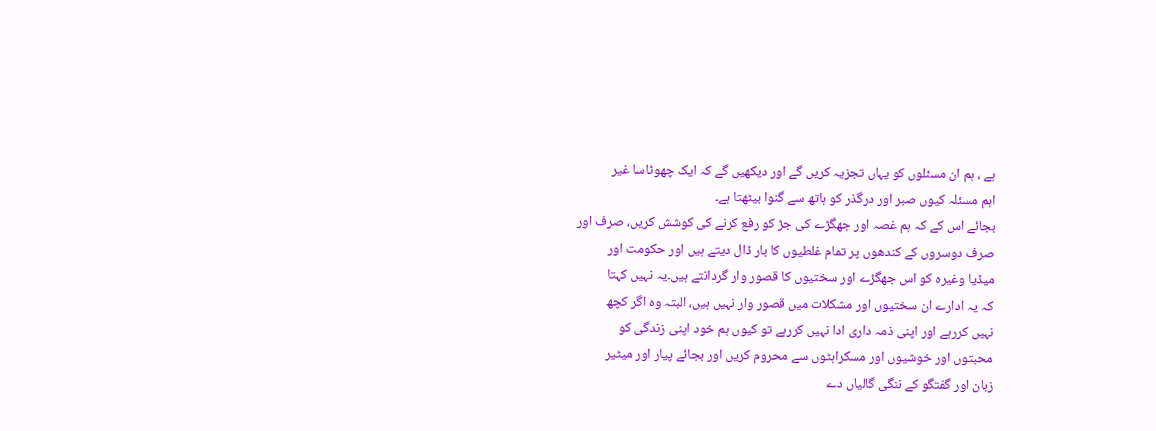ہے ، ہم ان مسئلوں کو یہاں تجزیہ کریں گے اور دیکھیں گے کہ ایک چھوٹاسا غیر
اہم مسئلہ کیوں صبر اور درگذر کو ہاتھ سے گنوا بیٹھتا ہے۔
بجائے اس کے کہ ہم غصہ اور جھگڑے کی جڑ کو رفع کرنے کی کوشش کریں، صرف اور
صرف دوسروں کے کندھوں پر تمام غلطیوں کا بار ڈال دیتے ہیں اور حکومت اور
میڈیا وغیرہ کو اس جھگڑے اور سختیوں کا قصور وار گردانتے ہیں۔یہ نہیں کہتا
کہ یہ ادارے ان سختیوں اور مشکلات میں قصور وار نہیں ہیں، البتہ وہ اگر کچھ
نہیں کررہے اور اپنی ذمہ داری ادا نہیں کررہے تو کیوں ہم خود اپنی زندگی کو
محبتوں اور خوشیوں اور مسکراہٹوں سے محروم کریں اور بجائے پیار اور میٹیر
زبان اور گفتگو کے ننگی گالیاں دے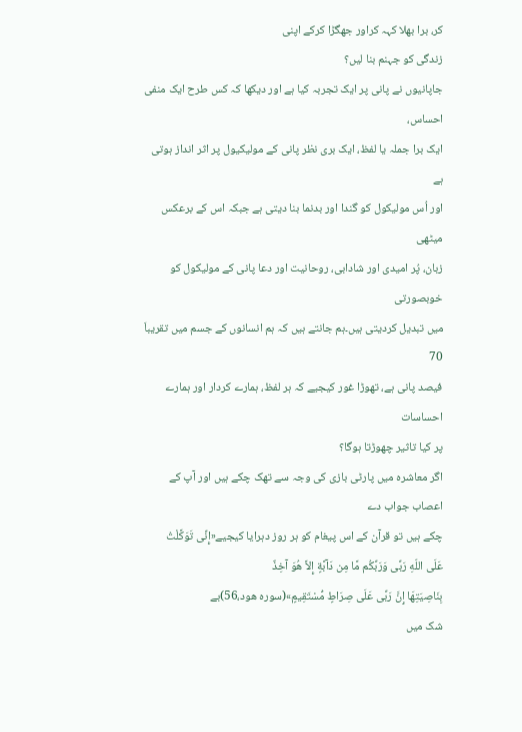کر، برا بھلا کہہ کراور جھگڑا کرکے اپنی
زندگی کو جہنم بنا لیں؟
جاپانیوں نے پانی پر ایک تجربہ کیا ہے اور دیکھا کہ کس طرح ایک منفی احساس،
ایک برا جملہ یا لفظ، ایک بری نظر پانی کے مولیکیول پر اثر انداز ہوتی ہے
اور اُس مولیکول کو گندا اور بدنما بنا دیتی ہے جبکہ اس کے برعکس میٹھی
زبان، پُر امیدی اور شادابی، روحانیت اور دعا پانی کے مولیکول کو خوبصورتی
میں تبدیل کردیتی ہیں۔ہم جانتے ہیں کہ ہم انسانوں کے جسم میں تقریباَ 70
فیصد پانی ہے، تھوڑا غور کیجیے کہ ہر لفظ، ہمارے کردار اور ہمارے احساسات
پر کیا تاثیر چھوڑتا ہوگا؟
اگر معاشرہ میں پارٹی بازی کی وجہ سے تھک چکے ہیں اور آپ کے اعصاب جواب دے
چکے ہیں تو قرآن کے اس پیغام کو ہر روز دہرایا کیجیے«إِنِّی تَوَکَّلْتُ
عَلَی اللّهِ رَبِّی وَرَبِّکُم مَّا مِن دَآبَّةٍ إِلاَّ هُوَ آخِذٌ
بِنَاصِیَتِهَا إِنَّ رَبِّی عَلَی صِرَاطٍ مُّسْتَقِیمٍ»(سورہ هود،56)بے
شک میں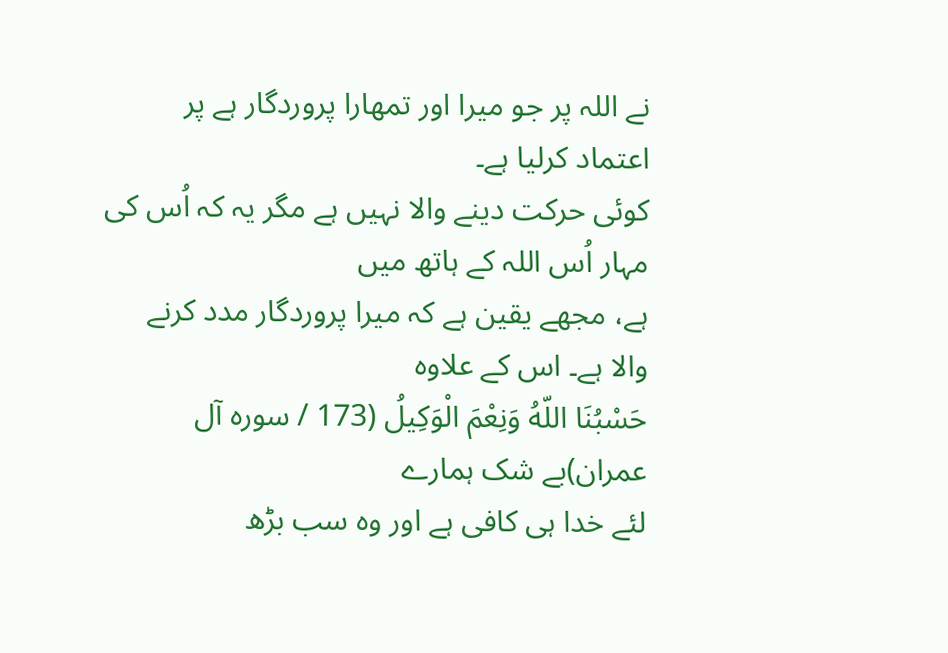نے اللہ پر جو میرا اور تمھارا پروردگار ہے پر اعتماد کرلیا ہے۔
کوئی حرکت دینے والا نہیں ہے مگر یہ کہ اُس کی مہار اُس اللہ کے ہاتھ میں
ہے، مجھے یقین ہے کہ میرا پروردگار مدد کرنے والا ہے۔ اس کے علاوہ
حَسْبُنَا اللّهُ وَنِعْمَ الْوَکِیلُ (173 / سورہ آل عمران)بے شک ہمارے
لئے خدا ہی کافی ہے اور وہ سب بڑھ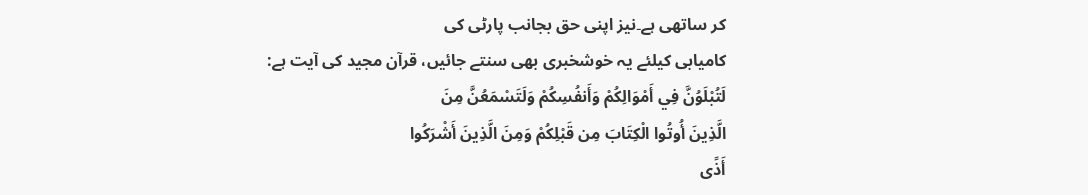کر ساتھی ہے۔نیز اپنی حق بجانب پارٹی کی
کامیابی کیلئے یہ خوشخبری بھی سنتے جائیں، قرآن مجید کی آیت ہے:
لَتُبْلَوُنَّ فِي أَمْوَالِكُمْ وَأَنفُسِكُمْ وَلَتَسْمَعُنَّ مِنَ
الَّذِينَ أُوتُوا الْكِتَابَ مِن قَبْلِكُمْ وَمِنَ الَّذِينَ أَشْرَكُوا
أَذًى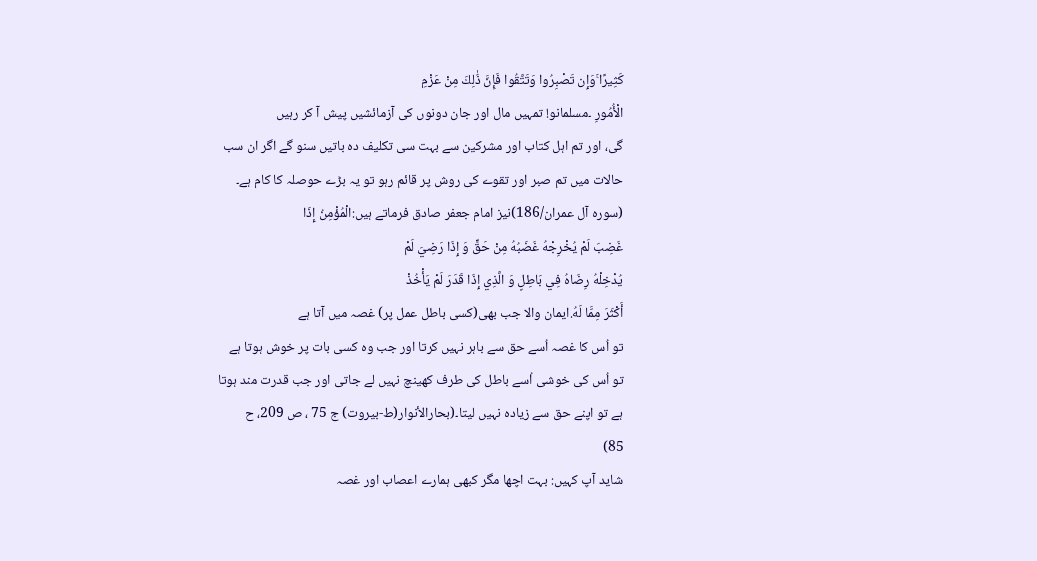كَثِيرًا ۚوَإِن تَصْبِرُوا وَتَتَّقُوا فَإِنَّ ذَٰلِكَ مِنْ عَزْمِ
الْأُمُورِ ۔مسلمانو! تمہیں مال اور جان دونوں کی آزمائشیں پیش آ کر رہیں
گی، اور تم اہل کتاب اور مشرکین سے بہت سی تکلیف دہ باتیں سنو گے اگر ان سب
حالات میں تم صبر اور تقوے کی روش پر قائم رہو تو یہ بڑے حوصلہ کا کام ہے۔
(سورہ آل عمران/186)نیز امام جعفر صادق فرماتے ہیں:الْمُؤْمِنُ إِذَا
غَضِبَ لَمْ يُخْرِجْهُ غَضَبُهُ مِنْ حَقٍّ وَ إِذَا رَضِيَ لَمْ
يُدْخِلْهُ رِضَاهُ فِي بَاطِلٍ وَ الَّذِي إِذَا قَدَرَ لَمْ يَأْخُذْ
أَكْثَرَ مِمَّا لَهُ.ایمان والا جب بھی(کسی باطل عمل پر) غصہ میں آتا ہے
تو اُس کا غصہ اُسے حق سے باہر نہیں کرتا اور جب وہ کسی بات پر خوش ہوتا ہے
تو اُس کی خوشی اُسے باطل کی طرف کھینچ نہیں لے جاتی اور جب قدرت مند ہوتا
ہے تو اپنے حق سے زیادہ نہیں لیتا۔(بحارالأنوار(ط-بیروت) ج 75 ، ص 209، ح
85)
شاید آپ کہیں: بہت اچھا مگر کبھی ہمارے اعصاب اور غصہ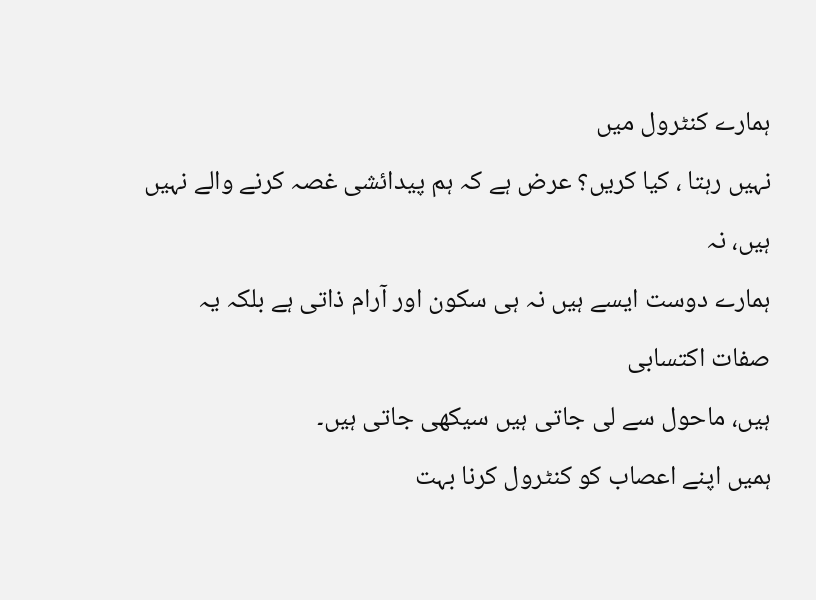ہمارے کنٹرول میں
نہیں رہتا ، کیا کریں؟ عرض ہے کہ ہم پیدائشی غصہ کرنے والے نہیں ہیں، نہ
ہمارے دوست ایسے ہیں نہ ہی سکون اور آرام ذاتی ہے بلکہ یہ صفات اکتسابی
ہیں، ماحول سے لی جاتی ہیں سیکھی جاتی ہیں۔
ہمیں اپنے اعصاب کو کنٹرول کرنا بہت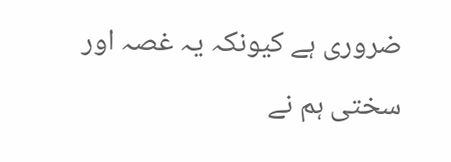ضروری ہے کیونکہ یہ غصہ اور سختی ہم نے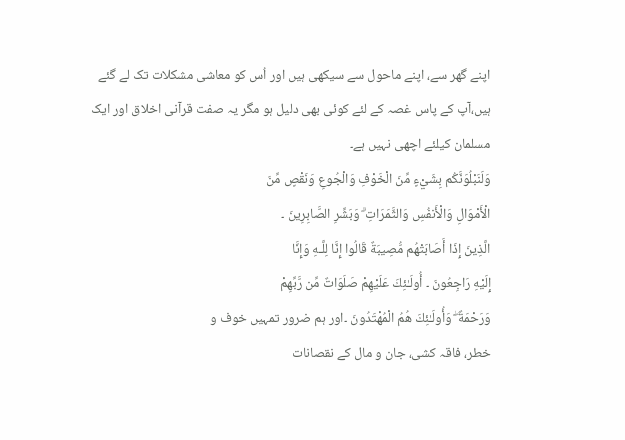اپنے گھر سے، اپنے ماحول سے سیکھی ہیں اور اُس کو معاشی مشکلات تک لے گئے
ہیں،آپ کے پاس غصہ کے لئے کوئی بھی دلیل ہو مگر یہ صفت قرآنی اخلاق اور ایک
مسلمان کیلئے اچھی نہیں ہے۔
وَلَنَبْلُوَنَّكُم بِشَيْءٍ مِّنَ الْخَوْفِ وَالْجُوعِ وَنَقْصٍ مِّنَ
الْأَمْوَالِ وَالْأَنفُسِ وَالثَّمَرَاتِ ۗ وَبَشِّرِ الصَّابِرِينَ ۔
الَّذِينَ إِذَا أَصَابَتْهُم مُّصِيبَةٌ قَالُوا إِنَّا لِلَّـهِ وَإِنَّا
إِلَيْهِ رَاجِعُونَ ۔ أُولَـٰئِكَ عَلَيْهِمْ صَلَوَاتٌ مِّن رَّبِّهِمْ
وَرَحْمَةٌ ۖ وَأُولَـٰئِكَ هُمُ الْمُهْتَدُونَ ۔اور ہم ضرور تمہیں خوف و
خطر، فاقہ کشی، جان و مال کے نقصانات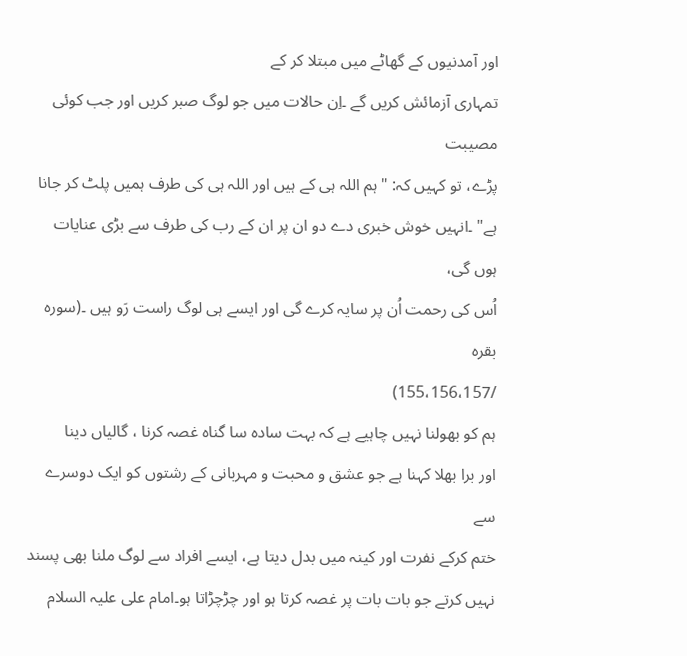اور آمدنیوں کے گھاٹے میں مبتلا کر کے
تمہاری آزمائش کریں گے ۔اِن حالات میں جو لوگ صبر کریں اور جب کوئی مصیبت
پڑے، تو کہیں کہ: "ہم اللہ ہی کے ہیں اور اللہ ہی کی طرف ہمیں پلٹ کر جانا
ہے" ۔انہیں خوش خبری دے دو ان پر ان کے رب کی طرف سے بڑی عنایات ہوں گی،
اُس کی رحمت اُن پر سایہ کرے گی اور ایسے ہی لوگ راست رَو ہیں ۔(سورہ بقرہ
/155،156،157)
ہم کو بھولنا نہیں چاہیے ہے کہ بہت سادہ سا گناہ غصہ کرنا ، گالیاں دینا
اور برا بھلا کہنا ہے جو عشق و محبت و مہربانی کے رشتوں کو ایک دوسرے سے
ختم کرکے نفرت اور کینہ میں بدل دیتا ہے، ایسے افراد سے لوگ ملنا بھی پسند
نہیں کرتے جو بات بات پر غصہ کرتا ہو اور چڑچڑاتا ہو۔امام علی علیہ السلام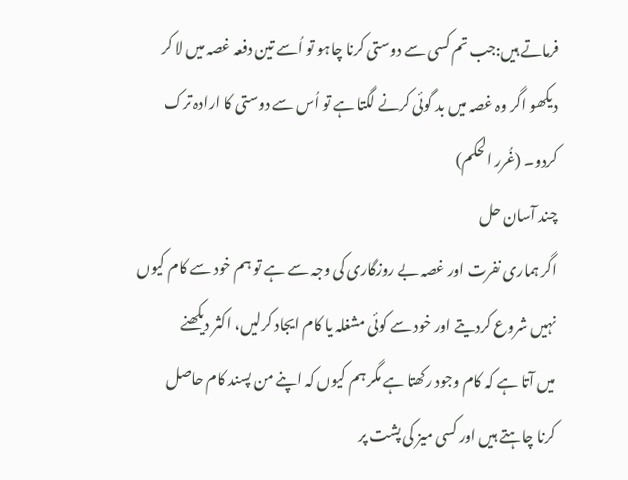فرماتے ہیں:جب تم کسی سے دوستی کرنا چاہو تو اُسے تین دفعہ غصہ میں لا کر
دیکھو اگر وہ غصہ میں بد گوئی کرنے لگتا ہے تو اُس سے دوستی کا ارادہ ترک
کردو۔ (غُرر الحکم)
چند آسان حل
اگر ہماری نفرت اور غصہ بے روزگاری کی وجہ سے ہے تو ہم خود سے کام کیوں
نہیں شروع کردیتے اور خود سے کوئی مشغلہ یا کام ایجاد کرلیں، اکثر دیکھنے
میں آتا ہے کہ کام وجود رکھتا ہے مگر ہم کیوں کہ اپنے من پسند کام حاصل
کرنا چاہتے ہیں اور کسی میز کی پشت پر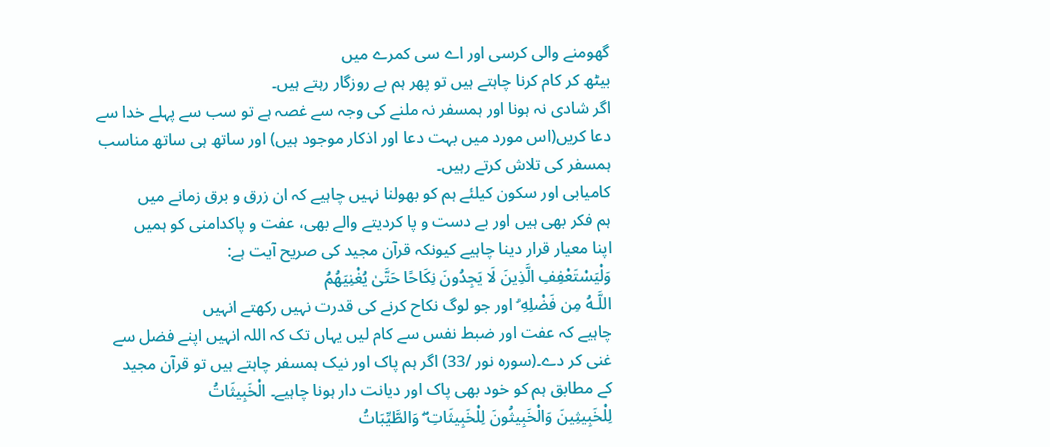گھومنے والی کرسی اور اے سی کمرے میں
بیٹھ کر کام کرنا چاہتے ہیں تو پھر ہم بے روزگار رہتے ہیں۔
اگر شادی نہ ہونا اور ہمسفر نہ ملنے کی وجہ سے غصہ ہے تو سب سے پہلے خدا سے
دعا کریں(اس مورد میں بہت دعا اور اذکار موجود ہیں) اور ساتھ ہی ساتھ مناسب
ہمسفر کی تلاش کرتے رہیں۔
کامیابی اور سکون کیلئے ہم کو بھولنا نہیں چاہیے کہ ان زرق و برق زمانے میں
ہم فکر بھی ہیں اور بے دست و پا کردیتے والے بھی، عفت و پاکدامنی کو ہمیں
اپنا معیار قرار دینا چاہیے کیونکہ قرآن مجید کی صریح آیت ہے:
وَلْيَسْتَعْفِفِ الَّذِينَ لَا يَجِدُونَ نِكَاحًا حَتَّىٰ يُغْنِيَهُمُ
اللَّـهُ مِن فَضْلِهِ ۗ اور جو لوگ نکاح کرنے کی قدرت نہیں رکھتے انہیں
چاہیے کہ عفت اور ضبط نفس سے کام لیں یہاں تک کہ اللہ انہیں اپنے فضل سے
غنی کر دے۔(سورہ نور /33) اگر ہم پاک اور نیک ہمسفر چاہتے ہیں تو قرآن مجید
کے مطابق ہم کو خود بھی پاک اور دیانت دار ہونا چاہیے۔ الْخَبِيثَاتُ
لِلْخَبِيثِينَ وَالْخَبِيثُونَ لِلْخَبِيثَاتِ ۖ وَالطَّيِّبَاتُ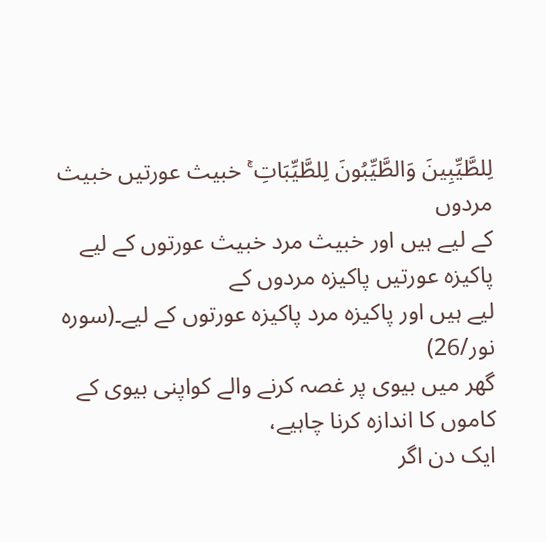لِلطَّيِّبِينَ وَالطَّيِّبُونَ لِلطَّيِّبَاتِ ۚ خبیث عورتیں خبیث مردوں
کے لیے ہیں اور خبیث مرد خبیث عورتوں کے لیے پاکیزہ عورتیں پاکیزہ مردوں کے
لیے ہیں اور پاکیزہ مرد پاکیزہ عورتوں کے لیے۔(سورہ نور/26)
گھر میں بیوی پر غصہ کرنے والے کواپنی بیوی کے کاموں کا اندازہ کرنا چاہیے،
ایک دن اگر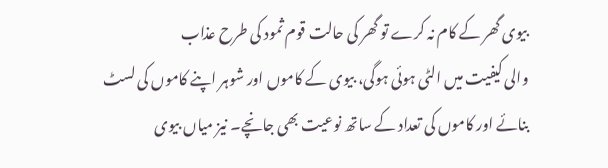بیوی گھر کے کام نہ کرے تو گھر کی حالت قوم ثمود کی طرح عذاب
والی کیفیت میں الٹی ہوئی ہوگی، بیوی کے کاموں اور شوہر اپنے کاموں کی لسٹ
بنائے اور کاموں کی تعداد کے ساتھ نوعیت بھی جانچے۔ نیز میاں بیوی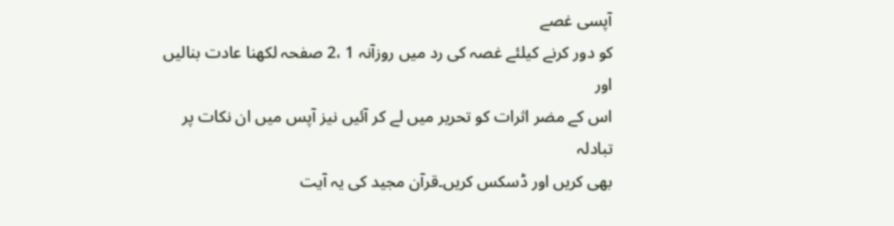آپسی غصے
کو دور کرنے کیلئے غصہ کی رد میں روزآنہ 1 ،2 صفحہ لکھنا عادت بنالیں اور
اس کے مضر اثرات کو تحریر میں لے کر آئیں نیز آپس میں ان نکات پر تبادلہ
بھی کریں اور ڈسکس کریں۔قرآن مجید کی یہ آیت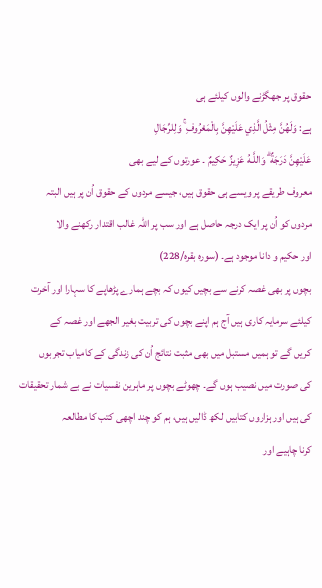حقوق پر جھگڑنے والوں کیلئے ہی
ہے: وَلَهُنَّ مِثْلُ الَّذِي عَلَيْهِنَّ بِالْمَعْرُوفِ ۚ وَلِلرِّجَالِ
عَلَيْهِنَّ دَرَجَةٌ ۗ وَاللَّـهُ عَزِيزٌ حَكِيمٌ ۔ عورتوں کے لیے بھی
معروف طریقے پر ویسے ہی حقوق ہیں، جیسے مردوں کے حقوق اُن پر ہیں البتہ
مردوں کو اُن پر ایک درجہ حاصل ہے اور سب پر اللہ غالب اقتدار رکھنے والا
اور حکیم و دانا موجود ہے۔ (سورہ بقرہ/228)
بچوں پر بھی غصہ کرنے سے بچیں کیوں کہ بچے ہمارے پڑھاپے کا سہارا اور آخرت
کیلئے سرمایہ کاری ہیں آج ہم اپنے بچوں کی تربیت بغیر الجھے اور غصہ کے
کریں گے تو ہمیں مستبل میں بھی مثبت نتائج اُن کی زندگی کے کامیاب تجربوں
کی صورت میں نصیب ہوں گے۔ چھوٹے بچوں پر ماہرین نفسیات نے بے شمار تحقیقات
کی ہیں اور ہزاروں کتابیں لکھ ڈالیں ہیں، ہم کو چند اچھی کتب کا مطالعہ
کرنا چاہیے اور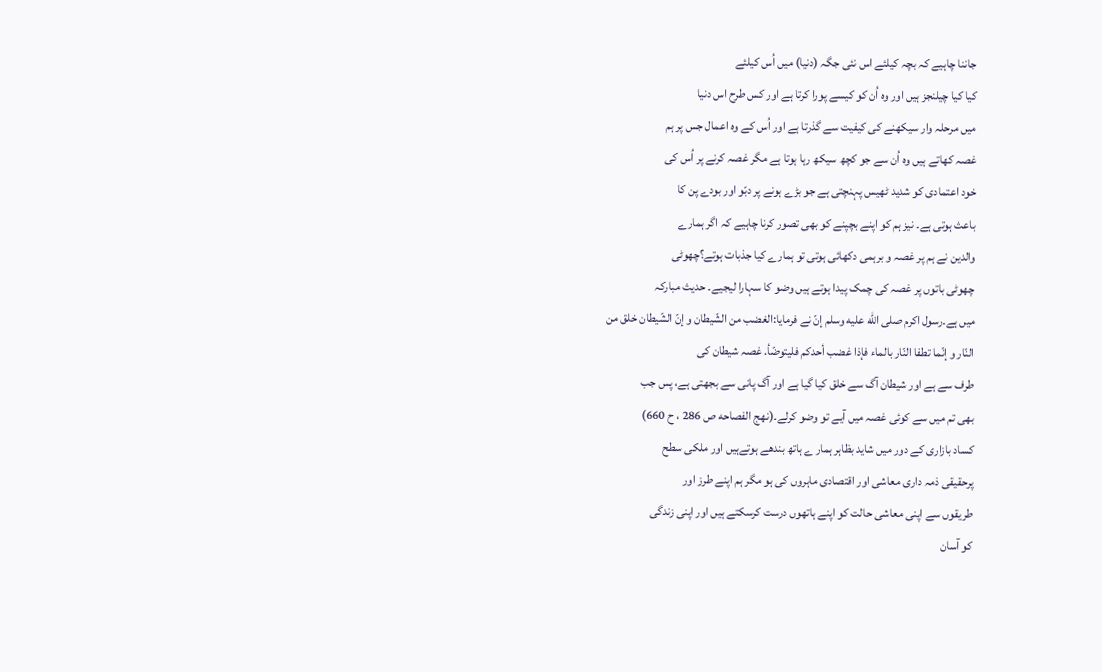جاننا چاہیے کہ بچہ کیلئے اس نئی جگہ (دنیا) میں اُس کیلئے
کیا کیا چیلنجز ہیں اور وہ اُن کو کیسے پورا کرتا ہے اور کس طرح اس دنیا
میں مرحلہ وار سیکھنے کی کیفیت سے گذرتا ہے اور اُس کے وہ اعمال جس پر ہم
غصہ کھاتے ہیں وہ اُن سے جو کچھ سیکھ رہا ہوتا ہے مگر غصہ کرنے پر اُس کی
خود اعتمادی کو شدید ٹھیس پہنچتی ہے جو بڑے ہونے پر دبّو اور بودے پن کا
باعث ہوتی ہے۔ نیز ہم کو اپنے بچپنے کو بھی تصور کرنا چاہیے کہ اگر ہمارے
والدین نے ہم پر غصہ و برہمی دکھائی ہوتی تو ہمارے کیا جذبات ہوتے؟چھوٹی
چھوٹی باتوں پر غصہ کی چمک پیدا ہوتے ہیں وضو کا سہارا لیجیے۔ حدیث مبارکہ
میں ہے۔رسول اکرم صلى الله عليه وسلم إنّ نے فرمایا:الغضب من الشّيطان و إنّ الشّيطان خلق من
النّار و إنّما تطفا النّار بالماء فإذا غضب أحدكم فليتوضّأ. غصہ شیطان کی
طرف سے ہے اور شیطان آگ سے خلق کیا گیا ہے اور آگ پانی سے بجھتی ہے، پس جب
بھی تم میں سے کوئی غصہ میں آیے تو وضو کرلے۔(نهج الفصاحه ص 286 ، ح 660)
کساد بازاری کے دور میں شاید بظاہر ہمار ے ہاتھ بندھے ہوتےہیں اور ملکی سطح
پرحقیقی ذمہ داری معاشی اور اقتصادی ماہروں کی ہو مگر ہم اپنے طرز اور
طریقوں سے اپنی معاشی حالت کو اپنے ہاتھوں درست کرسکتے ہیں اور اپنی زندگی
کو آسان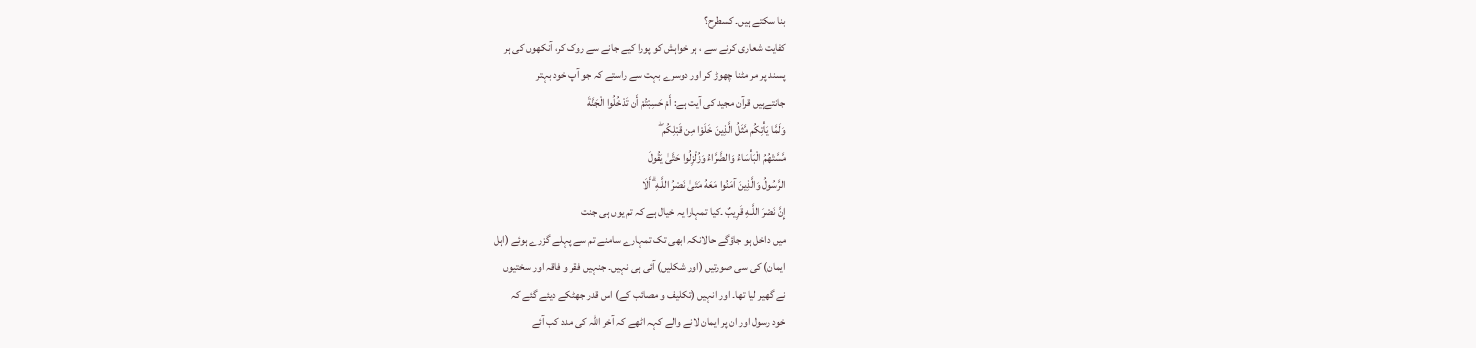بنا سکتے ہیں۔ کسطرح؟
کفایت شعاری کرنے سے ، ہر خواہش کو پورا کیے جانے سے روک کر، آنکھوں کی ہر
پسند پر مر مٹنا چھوڑ کر اور دوسرے بہت سے راستے کہ جو آپ خود بہتر
جانتےہیں قرآن مجید کی آیت ہے: أَمْ حَسِبْتُمْ أَن تَدْخُلُوا الْجَنَّةَ
وَلَمَّا يَأْتِكُم مَّثَلُ الَّذِينَ خَلَوْا مِن قَبْلِكُم ۖ
مَّسَّتْهُمُ الْبَأْسَاءُ وَالضَّرَّاءُ وَزُلْزِلُوا حَتَّىٰ يَقُولَ
الرَّسُولُ وَالَّذِينَ آمَنُوا مَعَهُ مَتَىٰ نَصْرُ اللَّـهِ ۗ أَلَا
إِنَّ نَصْرَ اللَّـهِ قَرِيبٌ ۔کیا تمہارا یہ خیال ہے کہ تم یوں ہی جنت
میں داخل ہو جاؤگے حالانکہ ابھی تک تمہارے سامنے تم سے پہلے گزرے ہوئے (اہل
ایمان) کی سی صورتیں (اور شکلیں) آئی ہی نہیں۔ جنہیں فقر و فاقہ اور سختیوں
نے گھیر لیا تھا۔ اور انہیں (تکلیف و مصائب کے) اس قدر جھٹکے دیئے گئے کہ
خود رسول اور ان پر ایمان لانے والے کہہ اٹھے کہ آخر اللہ کی مدد کب آئے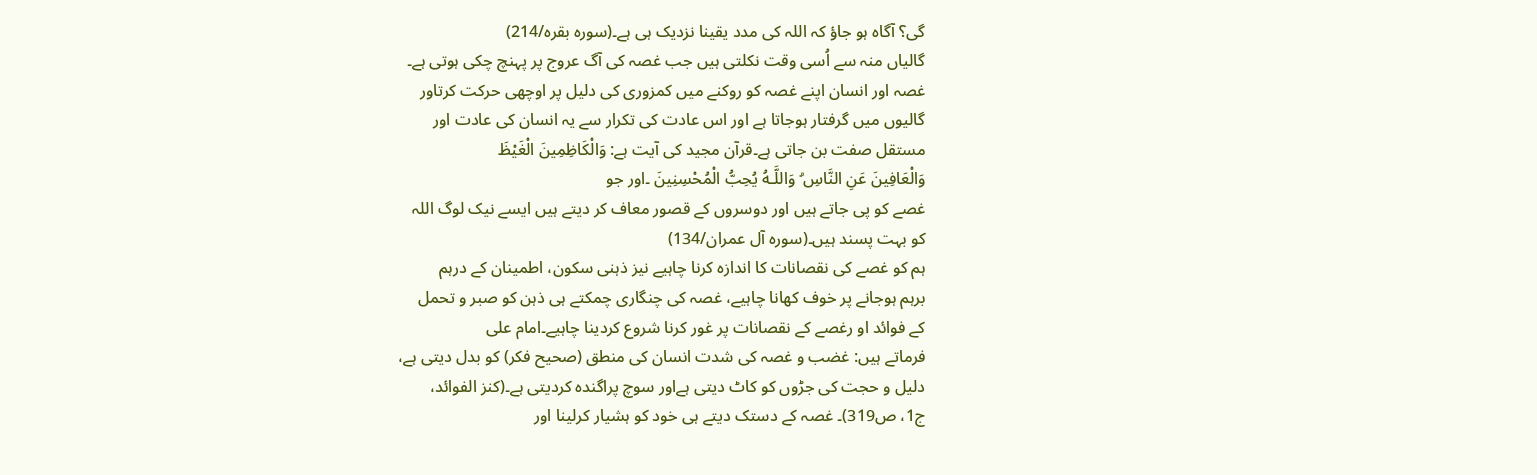گی؟ آگاہ ہو جاؤ کہ اللہ کی مدد یقینا نزدیک ہی ہے۔(سورہ بقرہ/214)
گالیاں منہ سے اُسی وقت نکلتی ہیں جب غصہ کی آگ عروج پر پہنچ چکی ہوتی ہے۔
غصہ اور انسان اپنے غصہ کو روکنے میں کمزوری کی دلیل پر اوچھی حرکت کرتاور
گالیوں میں گرفتار ہوجاتا ہے اور اس عادت کی تکرار سے یہ انسان کی عادت اور
مستقل صفت بن جاتی ہے۔قرآن مجید کی آیت ہے: وَالْكَاظِمِينَ الْغَيْظَ
وَالْعَافِينَ عَنِ النَّاسِ ۗ وَاللَّـهُ يُحِبُّ الْمُحْسِنِينَ ۔اور جو
غصے کو پی جاتے ہیں اور دوسروں کے قصور معاف کر دیتے ہیں ایسے نیک لوگ اللہ
کو بہت پسند ہیں۔(سورہ آل عمران/134)
ہم کو غصے کی نقصانات کا اندازہ کرنا چاہیے نیز ذہنی سکون، اطمینان کے درہم
برہم ہوجانے پر خوف کھانا چاہیے، غصہ کی چنگاری چمکتے ہی ذہن کو صبر و تحمل
کے فوائد او رغصے کے نقصانات پر غور کرنا شروع کردینا چاہیے۔امام علی
فرماتے ہیں: غضب و غصہ کی شدت انسان کی منطق (صحیح فکر) کو بدل دیتی ہے،
دلیل و حجت کی جڑوں کو کاٹ دیتی ہےاور سوچ پراگندہ کردیتی ہے۔(کنز الفوائد،
ج1، ص319)۔ غصہ کے دستک دیتے ہی خود کو ہشیار کرلینا اور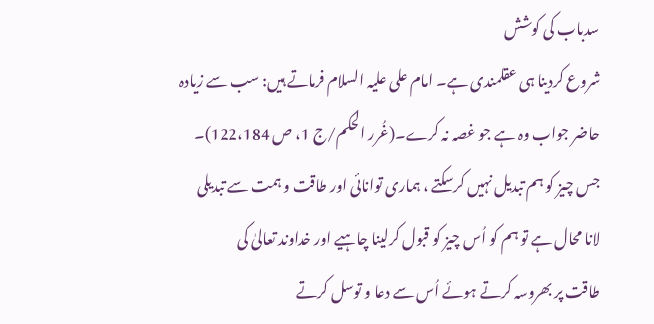سدباب کی کوشش
شروع کردینا ہی عقلمندی ہے۔ امام علی علیہ السلام فرماتے ہیں: سب سے زیادہ
حاضر جواب وہ ہے جو غصہ نہ کرے۔(غُرر الحکم/ج 1، ص 122،184)۔
جس چیز کو ہم تبدیل نہیں کرسکتے ، ہماری توانائی اور طاقت و ہمت سے تبدیلی
لانا محال ہے تو ہم کو اُس چیز کو قبول کرلینا چاہیے اور خداوند تعالیٰ کی
طاقت پر بھروسہ کرتے ہوئے اُس سے دعا و توسل کرتے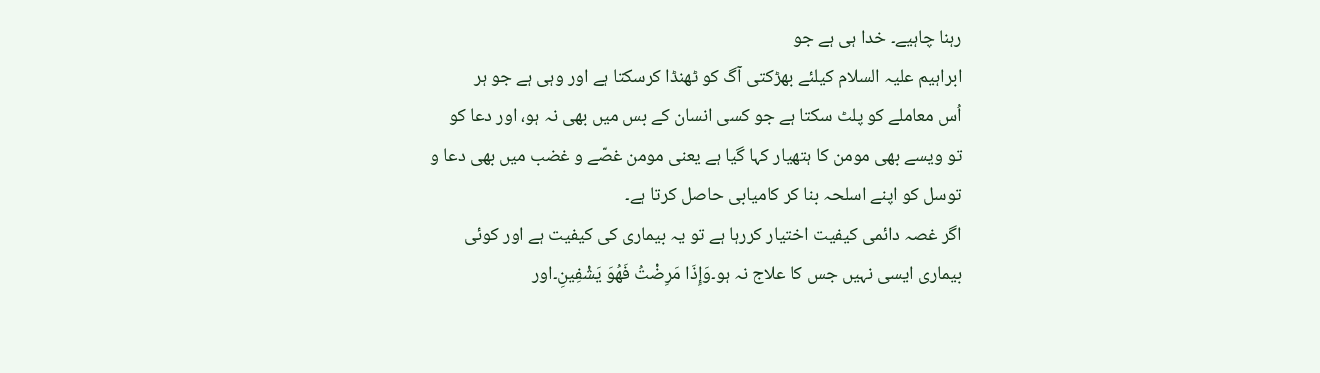رہنا چاہیے۔ خدا ہی ہے جو
ابراہیم علیہ السلام کیلئے بھڑکتی آگ کو ٹھنڈا کرسکتا ہے اور وہی ہے جو ہر
اُس معاملے کو پلٹ سکتا ہے جو کسی انسان کے بس میں بھی نہ ہو، اور دعا کو
تو ویسے بھی مومن کا ہتھیار کہا گیا ہے یعنی مومن غصّے و غضب میں بھی دعا و
توسل کو اپنے اسلحہ بنا کر کامیابی حاصل کرتا ہے۔
اگر غصہ دائمی کیفیت اختیار کررہا ہے تو یہ بیماری کی کیفیت ہے اور کوئی
بیماری ایسی نہیں جس کا علاج نہ ہو۔وَإِذَا مَرِضْتُ فَهُوَ يَشْفِينِ۔اور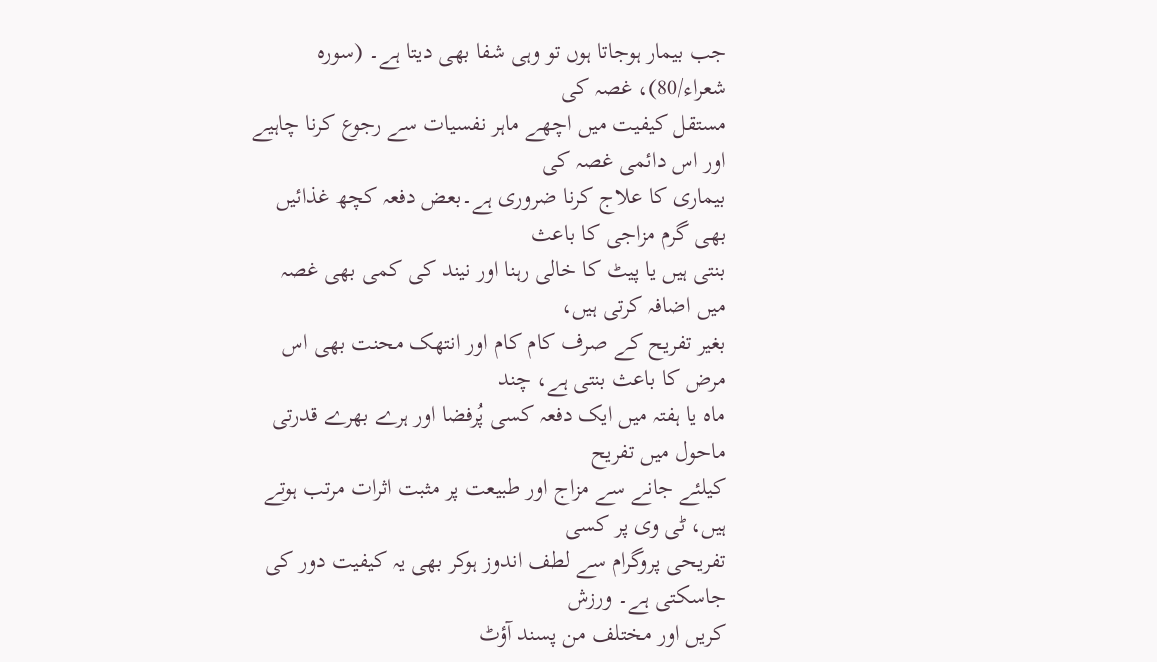جب بیمار ہوجاتا ہوں تو وہی شفا بھی دیتا ہے۔ (سورہ شعراء/80)، غصہ کی
مستقل کیفیت میں اچھے ماہر نفسیات سے رجوع کرنا چاہیے اور اس دائمی غصہ کی
بیماری کا علاج کرنا ضروری ہے۔بعض دفعہ کچھ غذائیں بھی گرم مزاجی کا باعث
بنتی ہیں یا پیٹ کا خالی رہنا اور نیند کی کمی بھی غصہ میں اضافہ کرتی ہیں،
بغیر تفریح کے صرف کام کام اور انتھک محنت بھی اس مرض کا باعث بنتی ہے، چند
ماہ یا ہفتہ میں ایک دفعہ کسی پُرفضا اور ہرے بھرے قدرتی ماحول میں تفریح
کیلئے جانے سے مزاج اور طبیعت پر مثبت اثرات مرتب ہوتے ہیں، ٹی وی پر کسی
تفریحی پروگرام سے لطف اندوز ہوکر بھی یہ کیفیت دور کی جاسکتی ہے۔ ورزش
کریں اور مختلف من پسند آؤٹ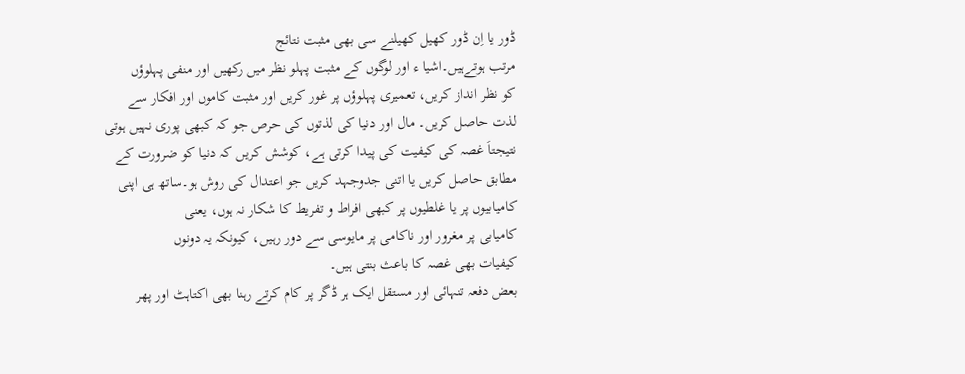ڈور یا اِن ڈور کھیل کھیلنے سی بھی مثبت نتائج
مرتب ہوتےہیں۔اشیا ء اور لوگوں کے مثبت پہلو نظر میں رکھیں اور منفی پہلوؤں
کو نظر انداز کریں، تعمیری پہلوؤں پر غور کریں اور مثبت کاموں اور افکار سے
لذت حاصل کریں۔ مال اور دنیا کی لذتوں کی حرص جو کہ کبھی پوری نہیں ہوتی
نتیجتاَ غصہ کی کیفیت کی پیدا کرتی ہے، کوشش کریں کہ دنیا کو ضرورت کے
مطابق حاصل کریں یا اتنی جدوجہد کریں جو اعتدال کی روش ہو۔ساتھ ہی اپنی
کامیابیوں پر یا غلطیوں پر کبھی افراط و تفریط کا شکار نہ ہوں، یعنی
کامیابی پر مغرور اور ناکامی پر مایوسی سے دور رہیں، کیونکہ یہ دونوں
کیفیات بھی غصہ کا باعث بنتی ہیں۔
بعض دفعہ تنہائی اور مستقل ایک ہر ڈگر پر کام کرتے رہنا بھی اکتاہٹ اور پھر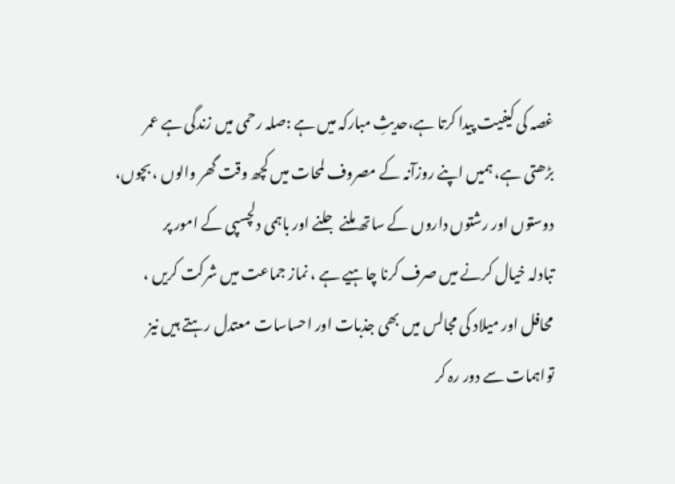غصہ کی کیفیت پیدا کرتا ہے،حدیثِ مبارکہ میں ہے :صلہ رحمی میں زندگی ہے عمر
بڑھتی ہے، ہمیں اپنے روزآنہ کے مصروف لمحات میں کچھ وقت گھر والوں ، بچوں،
دوستوں اور رشتوں داروں کے ساتھ ملنے جلنے اور باہمی دلچسپی کے امور پر
تبادلہ خیال کرنے میں صرف کرنا چاہیے ہے ، نماز جماعت میں شرکت کریں ،
محافل اور میلاد کی مجالس میں بھی جذبات اور احساسات معتدل رہتے ہیں نیز
تواہمات سے دور رہ کر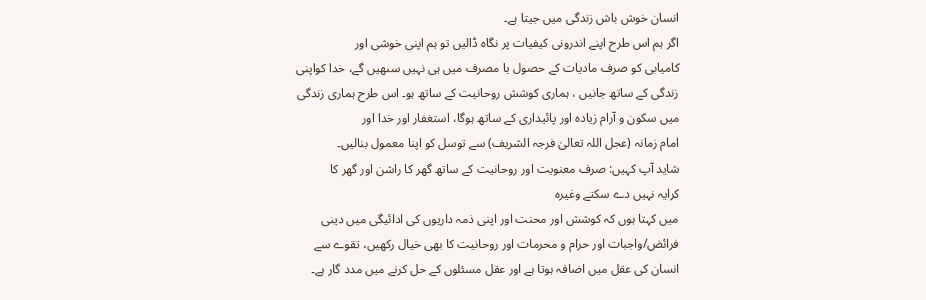انسان خوش باش زندگی میں جیتا ہے۔
اگر ہم اس طرح اپنے اندرونی کیفیات پر نگاہ ڈالیں تو ہم اپنی خوشی اور
کامیابی کو صرف مادیات کے حصول یا مصرف میں ہی نہیں سںھیں گے، خدا کواپنی
زندگی کے ساتھ جانیں ، ہماری کوشش روحانیت کے ساتھ ہو۔ اس طرح ہماری زندگی
میں سکون و آرام زیادہ اور پائیداری کے ساتھ ہوگا، استغفار اور خدا اور
امام زمانہ (عجل اللہ تعالیٰ فرجہ الشریف) سے توسل کو اپنا معمول بنالیں۔
شاید آپ کہیں: صرف معنویت اور روحانیت کے ساتھ گھر کا راشن اور گھر کا
کرایہ نہیں دے سکتے وغیرہ
میں کہتا ہوں کہ کوشش اور محنت اور اپنی ذمہ داریوں کی ادائیگی میں دینی
فرائض/واجبات اور حرام و محرمات اور روحانیت کا بھی خیال رکھیں، تقوے سے
انسان کی عقل میں اضافہ ہوتا ہے اور عقل مسئلوں کے حل کرنے میں مدد گار ہے۔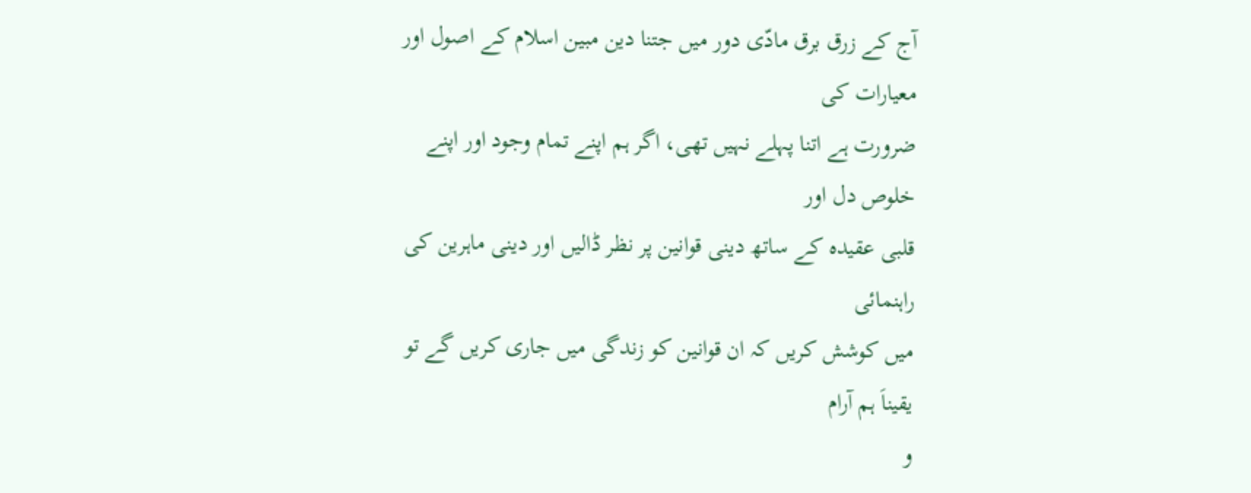آج کے زرق برق مادّی دور میں جتنا دین مبین اسلام کے اصول اور معیارات کی
ضرورت ہے اتنا پہلے نہیں تھی، اگر ہم اپنے تمام وجود اور اپنے خلوص دل اور
قلبی عقیدہ کے ساتھ دینی قوانین پر نظر ڈالیں اور دینی ماہرین کی راہنمائی
میں کوشش کریں کہ ان قوانین کو زندگی میں جاری کریں گے تو یقیناَ ہم آرام
و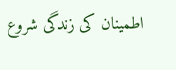اطمینان کی زندگی شروع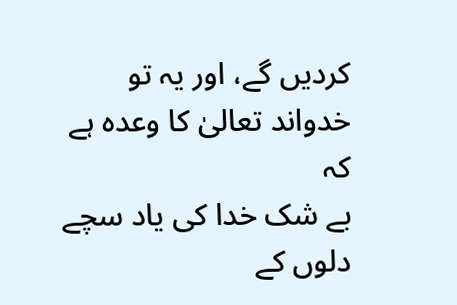کردیں گے، اور یہ تو خدواند تعالیٰ کا وعدہ ہے کہ
بے شک خدا کی یاد سچے دلوں کے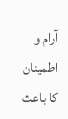آرام و اطمینان کا باعث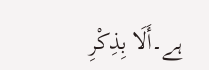ہے۔أَلَا بِذِكْرِ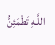اللَّـهِ تَطْمَئِنُّ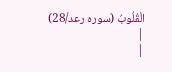الْقُلُوبُ (سورہ رعد/28) |
|